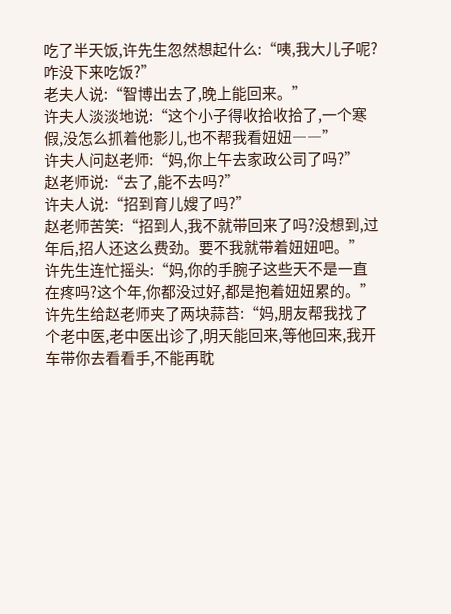吃了半天饭,许先生忽然想起什么:“咦,我大儿子呢?咋没下来吃饭?”
老夫人说:“智博出去了,晚上能回来。”
许夫人淡淡地说:“这个小子得收拾收拾了,一个寒假,没怎么抓着他影儿,也不帮我看妞妞――”
许夫人问赵老师:“妈,你上午去家政公司了吗?”
赵老师说:“去了,能不去吗?”
许夫人说:“招到育儿嫂了吗?”
赵老师苦笑:“招到人,我不就带回来了吗?没想到,过年后,招人还这么费劲。要不我就带着妞妞吧。”
许先生连忙摇头:“妈,你的手腕子这些天不是一直在疼吗?这个年,你都没过好,都是抱着妞妞累的。”
许先生给赵老师夹了两块蒜苔:“妈,朋友帮我找了个老中医,老中医出诊了,明天能回来,等他回来,我开车带你去看看手,不能再耽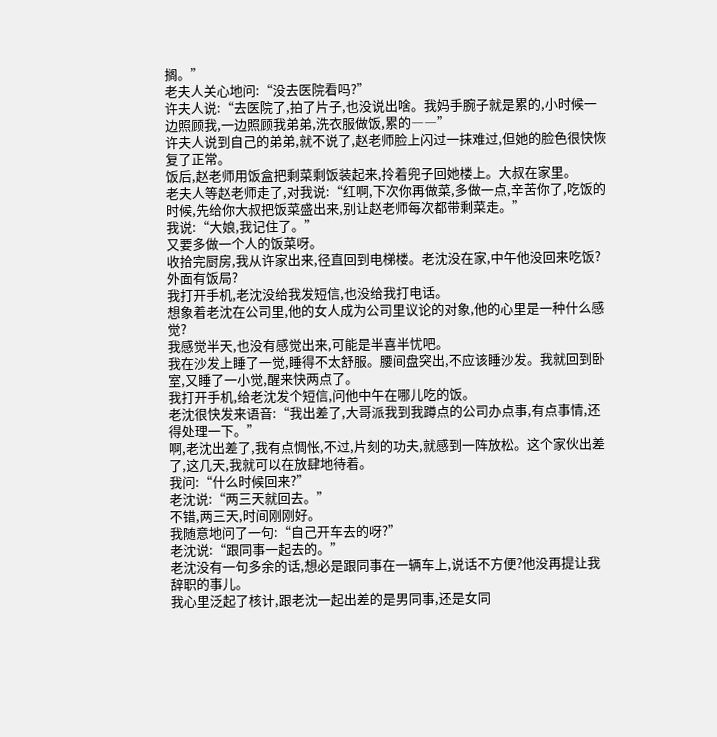搁。”
老夫人关心地问:“没去医院看吗?”
许夫人说:“去医院了,拍了片子,也没说出啥。我妈手腕子就是累的,小时候一边照顾我,一边照顾我弟弟,洗衣服做饭,累的――”
许夫人说到自己的弟弟,就不说了,赵老师脸上闪过一抹难过,但她的脸色很快恢复了正常。
饭后,赵老师用饭盒把剩菜剩饭装起来,拎着兜子回她楼上。大叔在家里。
老夫人等赵老师走了,对我说:“红啊,下次你再做菜,多做一点,辛苦你了,吃饭的时候,先给你大叔把饭菜盛出来,别让赵老师每次都带剩菜走。”
我说:“大娘,我记住了。”
又要多做一个人的饭菜呀。
收拾完厨房,我从许家出来,径直回到电梯楼。老沈没在家,中午他没回来吃饭?外面有饭局?
我打开手机,老沈没给我发短信,也没给我打电话。
想象着老沈在公司里,他的女人成为公司里议论的对象,他的心里是一种什么感觉?
我感觉半天,也没有感觉出来,可能是半喜半忧吧。
我在沙发上睡了一觉,睡得不太舒服。腰间盘突出,不应该睡沙发。我就回到卧室,又睡了一小觉,醒来快两点了。
我打开手机,给老沈发个短信,问他中午在哪儿吃的饭。
老沈很快发来语音:“我出差了,大哥派我到我蹲点的公司办点事,有点事情,还得处理一下。”
啊,老沈出差了,我有点惆怅,不过,片刻的功夫,就感到一阵放松。这个家伙出差了,这几天,我就可以在放肆地待着。
我问:“什么时候回来?”
老沈说:“两三天就回去。”
不错,两三天,时间刚刚好。
我随意地问了一句:“自己开车去的呀?”
老沈说:“跟同事一起去的。”
老沈没有一句多余的话,想必是跟同事在一辆车上,说话不方便?他没再提让我辞职的事儿。
我心里泛起了核计,跟老沈一起出差的是男同事,还是女同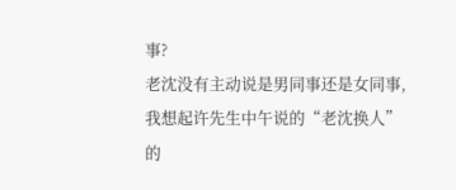事?
老沈没有主动说是男同事还是女同事,我想起许先生中午说的“老沈换人”的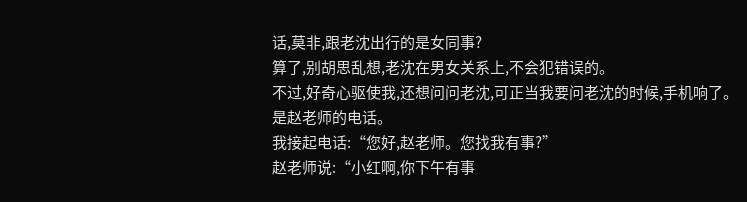话,莫非,跟老沈出行的是女同事?
算了,别胡思乱想,老沈在男女关系上,不会犯错误的。
不过,好奇心驱使我,还想问问老沈,可正当我要问老沈的时候,手机响了。
是赵老师的电话。
我接起电话:“您好,赵老师。您找我有事?”
赵老师说:“小红啊,你下午有事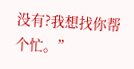没有?我想找你帮个忙。”